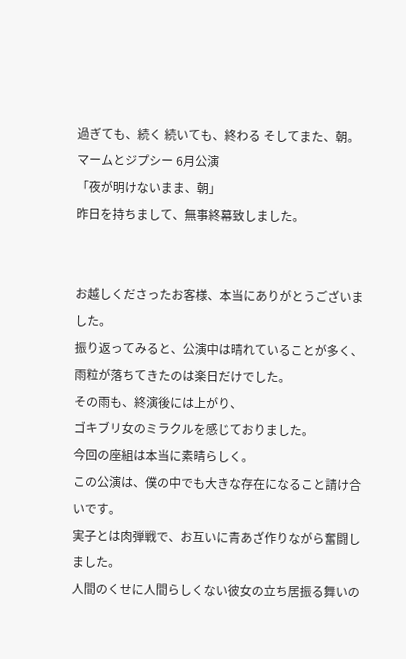過ぎても、続く 続いても、終わる そしてまた、朝。
マームとジプシー 6月公演
「夜が明けないまま、朝」
昨日を持ちまして、無事終幕致しました。


お越しくださったお客様、本当にありがとうございました。
振り返ってみると、公演中は晴れていることが多く、
雨粒が落ちてきたのは楽日だけでした。
その雨も、終演後には上がり、
ゴキブリ女のミラクルを感じておりました。
今回の座組は本当に素晴らしく。
この公演は、僕の中でも大きな存在になること請け合いです。
実子とは肉弾戦で、お互いに青あざ作りながら奮闘しました。
人間のくせに人間らしくない彼女の立ち居振る舞いの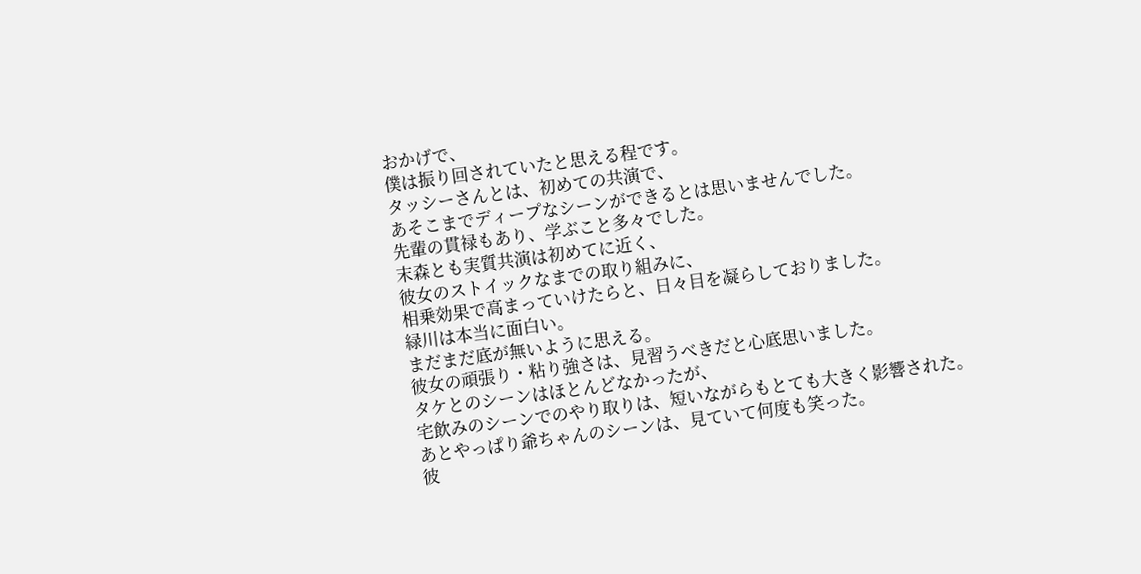おかげで、
僕は振り回されていたと思える程です。
タッシーさんとは、初めての共演で、
あそこまでディープなシーンができるとは思いませんでした。
先輩の貫禄もあり、学ぶこと多々でした。
末森とも実質共演は初めてに近く、
彼女のストイックなまでの取り組みに、
相乗効果で高まっていけたらと、日々目を凝らしておりました。
緑川は本当に面白い。
まだまだ底が無いように思える。
彼女の頑張り・粘り強さは、見習うべきだと心底思いました。
タケとのシーンはほとんどなかったが、
宅飲みのシーンでのやり取りは、短いながらもとても大きく影響された。
あとやっぱり爺ちゃんのシーンは、見ていて何度も笑った。
彼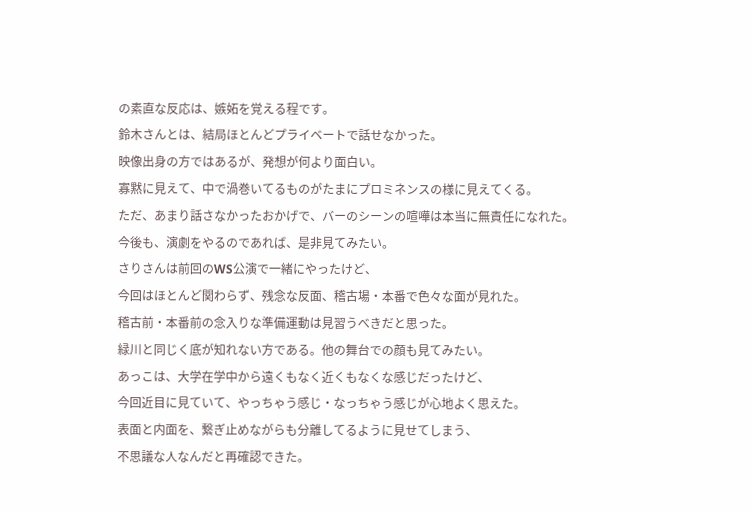の素直な反応は、嫉妬を覚える程です。
鈴木さんとは、結局ほとんどプライベートで話せなかった。
映像出身の方ではあるが、発想が何より面白い。
寡黙に見えて、中で渦巻いてるものがたまにプロミネンスの様に見えてくる。
ただ、あまり話さなかったおかげで、バーのシーンの喧嘩は本当に無責任になれた。
今後も、演劇をやるのであれば、是非見てみたい。
さりさんは前回のWS公演で一緒にやったけど、
今回はほとんど関わらず、残念な反面、稽古場・本番で色々な面が見れた。
稽古前・本番前の念入りな準備運動は見習うべきだと思った。
緑川と同じく底が知れない方である。他の舞台での顔も見てみたい。
あっこは、大学在学中から遠くもなく近くもなくな感じだったけど、
今回近目に見ていて、やっちゃう感じ・なっちゃう感じが心地よく思えた。
表面と内面を、繋ぎ止めながらも分離してるように見せてしまう、
不思議な人なんだと再確認できた。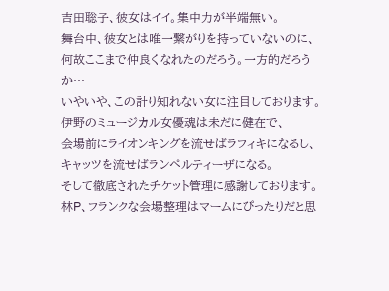吉田聡子、彼女はイイ。集中力が半端無い。
舞台中、彼女とは唯一繋がりを持っていないのに、
何故ここまで仲良くなれたのだろう。一方的だろうか…
いやいや、この計り知れない女に注目しております。
伊野のミュージカル女優魂は未だに健在で、
会場前にライオンキングを流せばラフィキになるし、
キャッツを流せばランペルティーザになる。
そして徹底されたチケット管理に感謝しております。
林P、フランクな会場整理はマームにぴったりだと思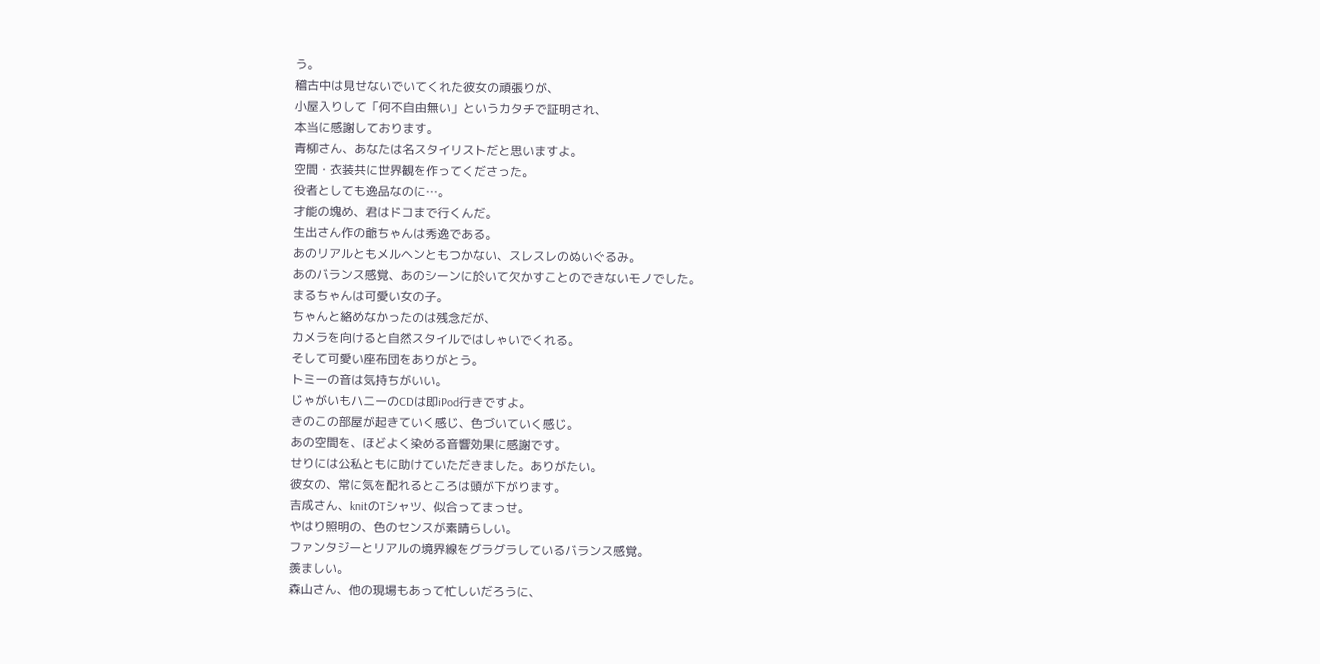う。
稽古中は見せないでいてくれた彼女の頑張りが、
小屋入りして「何不自由無い」というカタチで証明され、
本当に感謝しております。
青柳さん、あなたは名スタイリストだと思いますよ。
空間・衣装共に世界観を作ってくださった。
役者としても逸品なのに…。
才能の塊め、君はドコまで行くんだ。
生出さん作の爺ちゃんは秀逸である。
あのリアルともメルヘンともつかない、スレスレのぬいぐるみ。
あのバランス感覚、あのシーンに於いて欠かすことのできないモノでした。
まるちゃんは可愛い女の子。
ちゃんと絡めなかったのは残念だが、
カメラを向けると自然スタイルではしゃいでくれる。
そして可愛い座布団をありがとう。
トミーの音は気持ちがいい。
じゃがいもハニーのCDは即iPod行きですよ。
きのこの部屋が起きていく感じ、色づいていく感じ。
あの空間を、ほどよく染める音響効果に感謝です。
せりには公私ともに助けていただきました。ありがたい。
彼女の、常に気を配れるところは頭が下がります。
吉成さん、knitのTシャツ、似合ってまっせ。
やはり照明の、色のセンスが素晴らしい。
ファンタジーとリアルの境界線をグラグラしているバランス感覚。
羨ましい。
森山さん、他の現場もあって忙しいだろうに、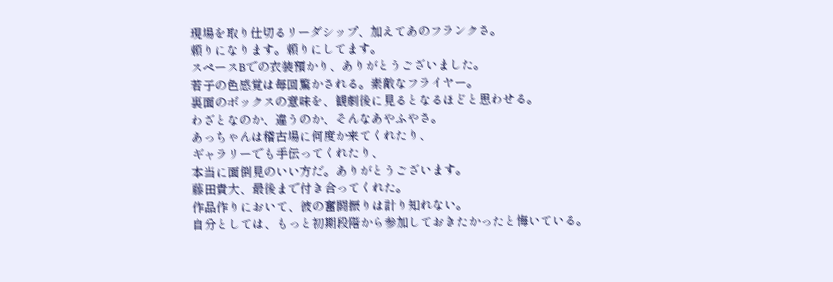現場を取り仕切るリーダシップ、加えてあのフランクさ。
頼りになります。頼りにしてます。
スペースBでの衣装預かり、ありがとうございました。
若子の色感覚は毎回驚かされる。素敵なフライヤー。
裏面のボックスの意味を、観劇後に見るとなるほどと思わせる。
わざとなのか、違うのか、そんなあやふやさ。
あっちゃんは稽古場に何度か来てくれたり、
ギャラリーでも手伝ってくれたり、
本当に面倒見のいい方だ。ありがとうございます。
藤田貴大、最後まで付き合ってくれた。
作品作りにおいて、彼の奮闘振りは計り知れない。
自分としては、もっと初期段階から参加しておきたかったと悔いている。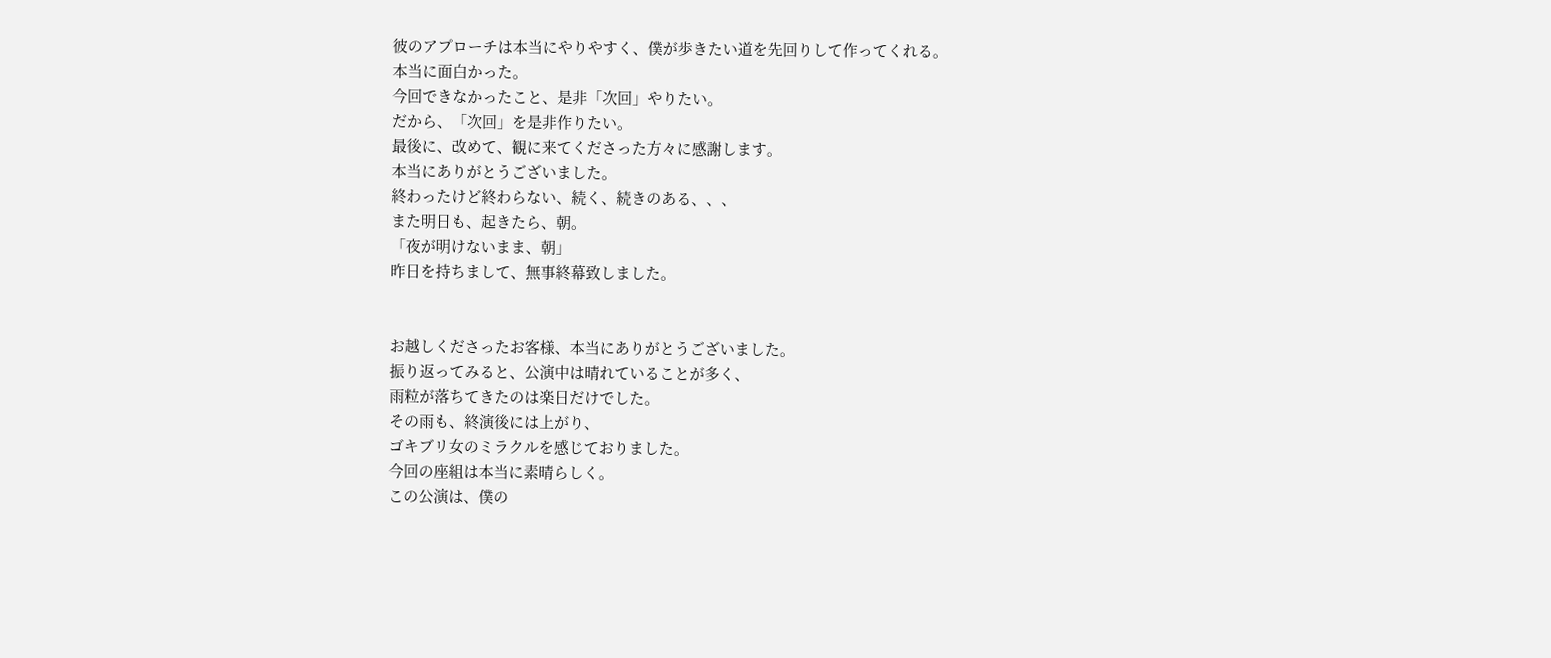彼のアプローチは本当にやりやすく、僕が歩きたい道を先回りして作ってくれる。
本当に面白かった。
今回できなかったこと、是非「次回」やりたい。
だから、「次回」を是非作りたい。
最後に、改めて、観に来てくださった方々に感謝します。
本当にありがとうございました。
終わったけど終わらない、続く、続きのある、、、
また明日も、起きたら、朝。
「夜が明けないまま、朝」
昨日を持ちまして、無事終幕致しました。


お越しくださったお客様、本当にありがとうございました。
振り返ってみると、公演中は晴れていることが多く、
雨粒が落ちてきたのは楽日だけでした。
その雨も、終演後には上がり、
ゴキブリ女のミラクルを感じておりました。
今回の座組は本当に素晴らしく。
この公演は、僕の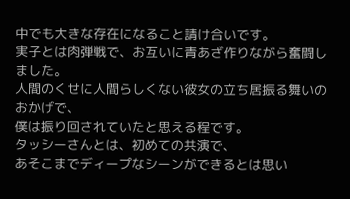中でも大きな存在になること請け合いです。
実子とは肉弾戦で、お互いに青あざ作りながら奮闘しました。
人間のくせに人間らしくない彼女の立ち居振る舞いのおかげで、
僕は振り回されていたと思える程です。
タッシーさんとは、初めての共演で、
あそこまでディープなシーンができるとは思い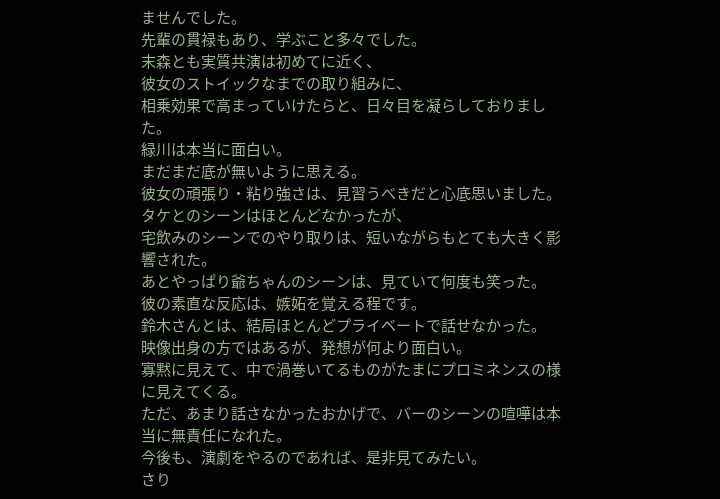ませんでした。
先輩の貫禄もあり、学ぶこと多々でした。
末森とも実質共演は初めてに近く、
彼女のストイックなまでの取り組みに、
相乗効果で高まっていけたらと、日々目を凝らしておりました。
緑川は本当に面白い。
まだまだ底が無いように思える。
彼女の頑張り・粘り強さは、見習うべきだと心底思いました。
タケとのシーンはほとんどなかったが、
宅飲みのシーンでのやり取りは、短いながらもとても大きく影響された。
あとやっぱり爺ちゃんのシーンは、見ていて何度も笑った。
彼の素直な反応は、嫉妬を覚える程です。
鈴木さんとは、結局ほとんどプライベートで話せなかった。
映像出身の方ではあるが、発想が何より面白い。
寡黙に見えて、中で渦巻いてるものがたまにプロミネンスの様に見えてくる。
ただ、あまり話さなかったおかげで、バーのシーンの喧嘩は本当に無責任になれた。
今後も、演劇をやるのであれば、是非見てみたい。
さり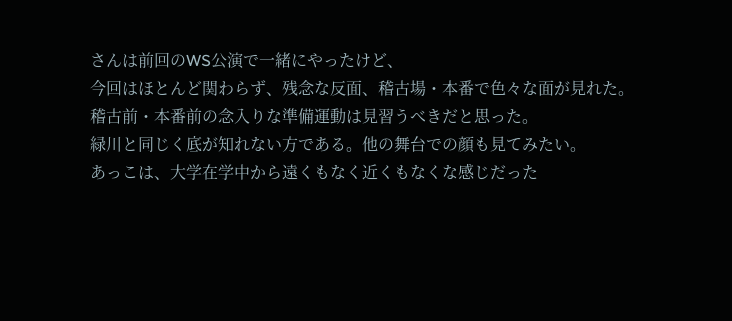さんは前回のWS公演で一緒にやったけど、
今回はほとんど関わらず、残念な反面、稽古場・本番で色々な面が見れた。
稽古前・本番前の念入りな準備運動は見習うべきだと思った。
緑川と同じく底が知れない方である。他の舞台での顔も見てみたい。
あっこは、大学在学中から遠くもなく近くもなくな感じだった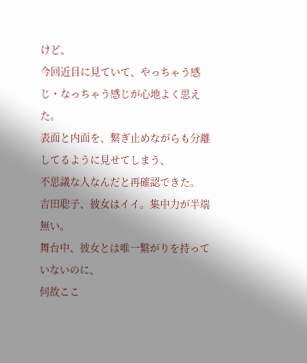けど、
今回近目に見ていて、やっちゃう感じ・なっちゃう感じが心地よく思えた。
表面と内面を、繋ぎ止めながらも分離してるように見せてしまう、
不思議な人なんだと再確認できた。
吉田聡子、彼女はイイ。集中力が半端無い。
舞台中、彼女とは唯一繋がりを持っていないのに、
何故ここ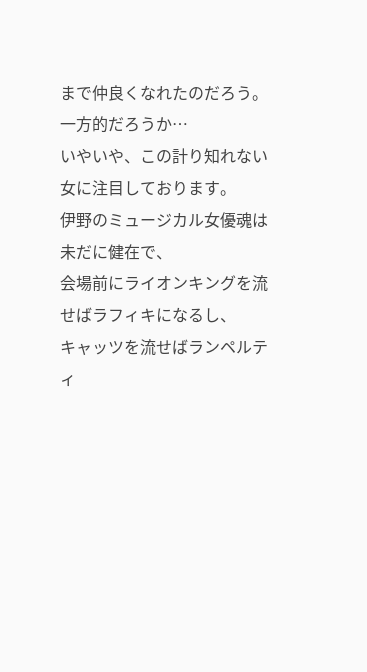まで仲良くなれたのだろう。一方的だろうか…
いやいや、この計り知れない女に注目しております。
伊野のミュージカル女優魂は未だに健在で、
会場前にライオンキングを流せばラフィキになるし、
キャッツを流せばランペルティ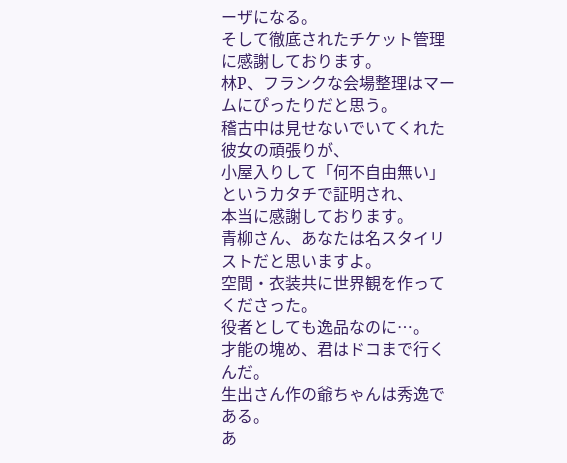ーザになる。
そして徹底されたチケット管理に感謝しております。
林P、フランクな会場整理はマームにぴったりだと思う。
稽古中は見せないでいてくれた彼女の頑張りが、
小屋入りして「何不自由無い」というカタチで証明され、
本当に感謝しております。
青柳さん、あなたは名スタイリストだと思いますよ。
空間・衣装共に世界観を作ってくださった。
役者としても逸品なのに…。
才能の塊め、君はドコまで行くんだ。
生出さん作の爺ちゃんは秀逸である。
あ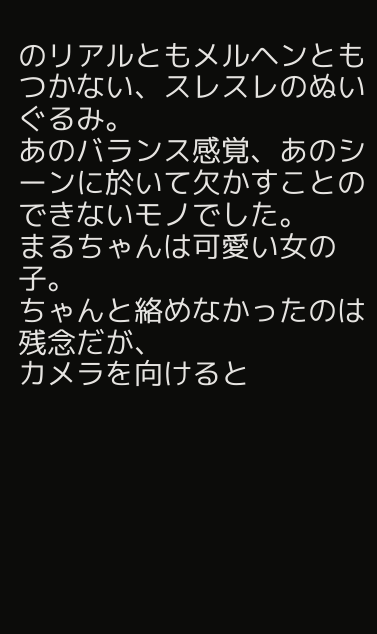のリアルともメルヘンともつかない、スレスレのぬいぐるみ。
あのバランス感覚、あのシーンに於いて欠かすことのできないモノでした。
まるちゃんは可愛い女の子。
ちゃんと絡めなかったのは残念だが、
カメラを向けると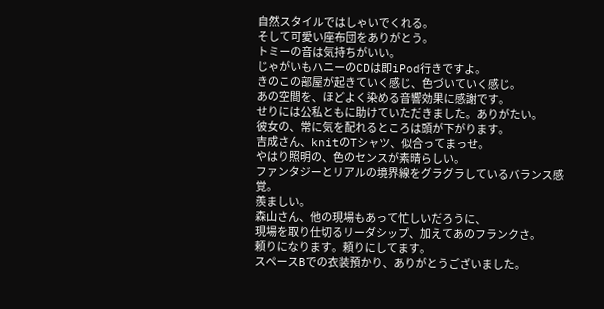自然スタイルではしゃいでくれる。
そして可愛い座布団をありがとう。
トミーの音は気持ちがいい。
じゃがいもハニーのCDは即iPod行きですよ。
きのこの部屋が起きていく感じ、色づいていく感じ。
あの空間を、ほどよく染める音響効果に感謝です。
せりには公私ともに助けていただきました。ありがたい。
彼女の、常に気を配れるところは頭が下がります。
吉成さん、knitのTシャツ、似合ってまっせ。
やはり照明の、色のセンスが素晴らしい。
ファンタジーとリアルの境界線をグラグラしているバランス感覚。
羨ましい。
森山さん、他の現場もあって忙しいだろうに、
現場を取り仕切るリーダシップ、加えてあのフランクさ。
頼りになります。頼りにしてます。
スペースBでの衣装預かり、ありがとうございました。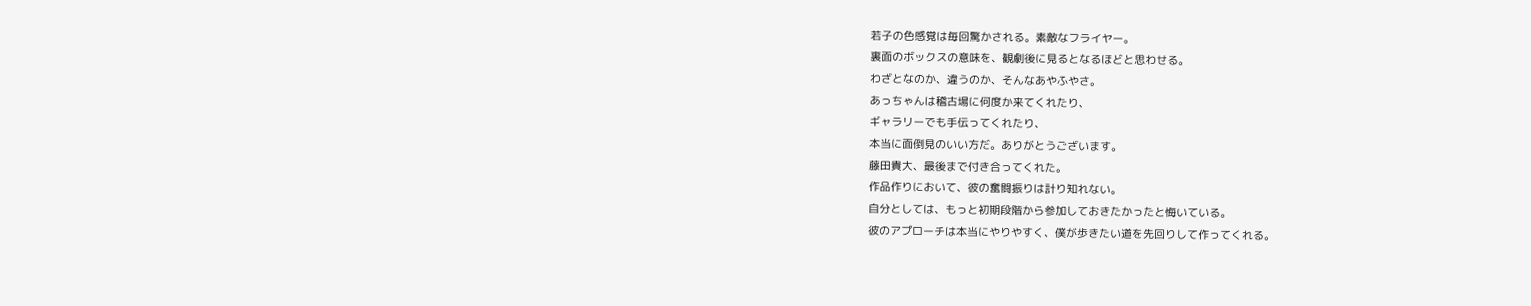若子の色感覚は毎回驚かされる。素敵なフライヤー。
裏面のボックスの意味を、観劇後に見るとなるほどと思わせる。
わざとなのか、違うのか、そんなあやふやさ。
あっちゃんは稽古場に何度か来てくれたり、
ギャラリーでも手伝ってくれたり、
本当に面倒見のいい方だ。ありがとうございます。
藤田貴大、最後まで付き合ってくれた。
作品作りにおいて、彼の奮闘振りは計り知れない。
自分としては、もっと初期段階から参加しておきたかったと悔いている。
彼のアプローチは本当にやりやすく、僕が歩きたい道を先回りして作ってくれる。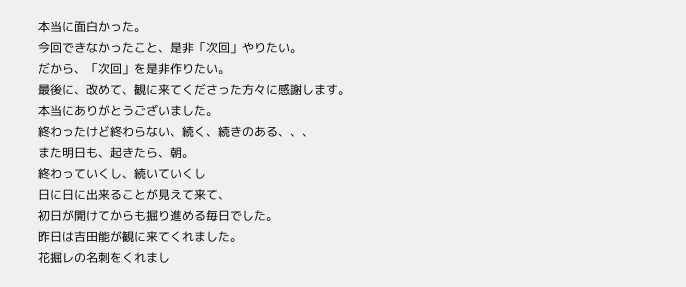本当に面白かった。
今回できなかったこと、是非「次回」やりたい。
だから、「次回」を是非作りたい。
最後に、改めて、観に来てくださった方々に感謝します。
本当にありがとうございました。
終わったけど終わらない、続く、続きのある、、、
また明日も、起きたら、朝。
終わっていくし、続いていくし
日に日に出来ることが見えて来て、
初日が開けてからも掘り進める毎日でした。
昨日は吉田能が観に来てくれました。
花掘レの名刺をくれまし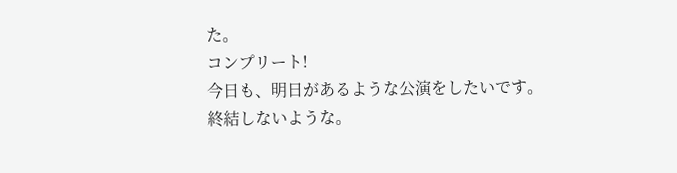た。
コンプリート!
今日も、明日があるような公演をしたいです。
終結しないような。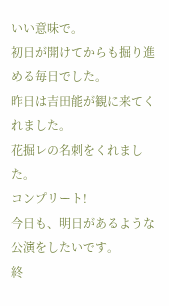いい意味で。
初日が開けてからも掘り進める毎日でした。
昨日は吉田能が観に来てくれました。
花掘レの名刺をくれました。
コンプリート!
今日も、明日があるような公演をしたいです。
終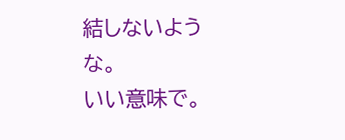結しないような。
いい意味で。